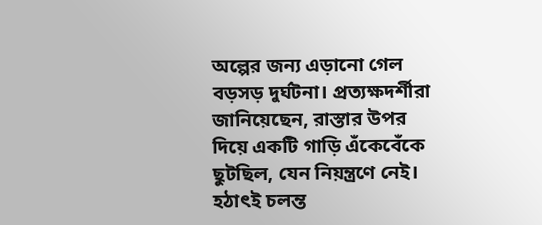অল্পের জন্য এড়ানো গেল বড়সড় দুর্ঘটনা। প্রত্যক্ষদর্শীরা জানিয়েছেন, রাস্তার উপর দিয়ে একটি গাড়ি এঁকেবেঁকে ছুটছিল, যেন নিয়ন্ত্রণে নেই। হঠাৎই চলন্ত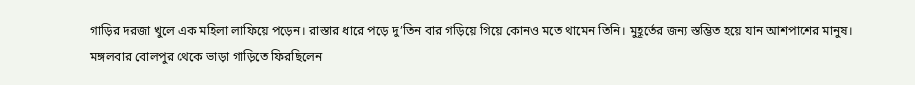গাড়ির দরজা খুলে এক মহিলা লাফিয়ে পড়েন। রাস্তার ধারে পড়ে দু’তিন বার গড়িয়ে গিয়ে কোনও মতে থামেন তিনি। মুহূর্তের জন্য স্তম্ভিত হয়ে যান আশপাশের মানুষ।
মঙ্গলবার বোলপুর থেকে ভাড়া গাড়িতে ফিরছিলেন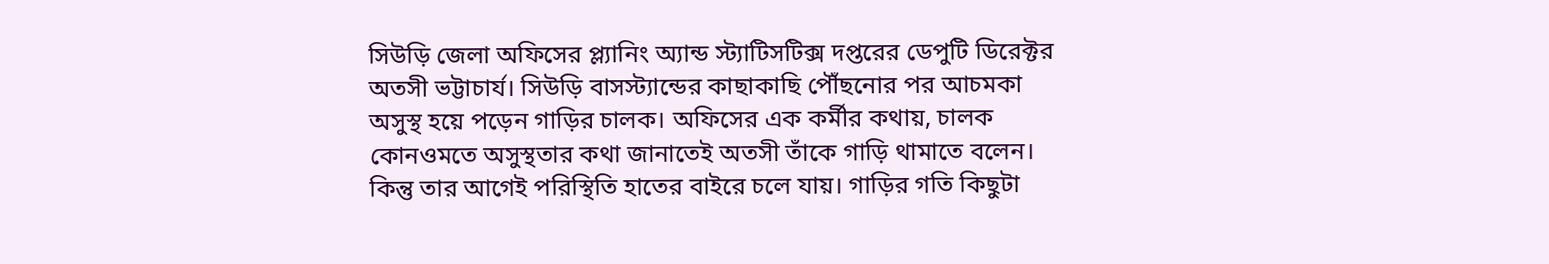সিউড়ি জেলা অফিসের প্ল্যানিং অ্যান্ড স্ট্যাটিসটিক্স দপ্তরের ডেপুটি ডিরেক্টর অতসী ভট্টাচার্য। সিউড়ি বাসস্ট্যান্ডের কাছাকাছি পৌঁছনোর পর আচমকা অসুস্থ হয়ে পড়েন গাড়ির চালক। অফিসের এক কর্মীর কথায়, চালক কোনওমতে অসুস্থতার কথা জানাতেই অতসী তাঁকে গাড়ি থামাতে বলেন। কিন্তু তার আগেই পরিস্থিতি হাতের বাইরে চলে যায়। গাড়ির গতি কিছুটা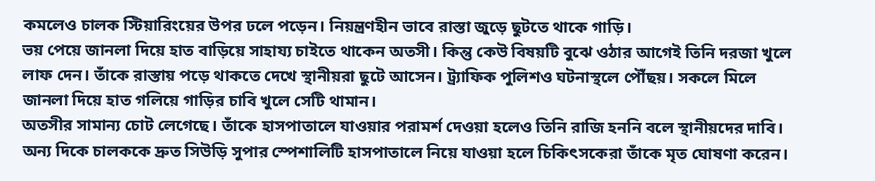কমলেও চালক স্টিয়ারিংয়ের উপর ঢলে পড়েন। নিয়ন্ত্রণহীন ভাবে রাস্তা জুড়ে ছুটতে থাকে গাড়ি।
ভয় পেয়ে জানলা দিয়ে হাত বাড়িয়ে সাহায্য চাইতে থাকেন অতসী। কিন্তু কেউ বিষয়টি বুঝে ওঠার আগেই তিনি দরজা খুলে লাফ দেন। তাঁকে রাস্তায় পড়ে থাকতে দেখে স্থানীয়রা ছুটে আসেন। ট্র্যাফিক পুলিশও ঘটনাস্থলে পৌঁছয়। সকলে মিলে জানলা দিয়ে হাত গলিয়ে গাড়ির চাবি খুলে সেটি থামান।
অতসীর সামান্য চোট লেগেছে। তাঁকে হাসপাতালে যাওয়ার পরামর্শ দেওয়া হলেও তিনি রাজি হননি বলে স্থানীয়দের দাবি। অন্য দিকে চালককে দ্রুত সিউড়ি সুপার স্পেশালিটি হাসপাতালে নিয়ে যাওয়া হলে চিকিৎসকেরা তাঁকে মৃত ঘোষণা করেন।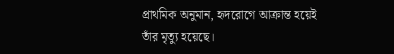প্রাথমিক অনুমান, হৃদরোগে আক্রান্ত হয়েই তাঁর মৃত্যু হয়েছে।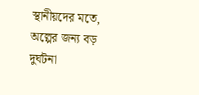স্থানীয়দের মতে, অল্পের জন্য বড় দুর্ঘটনা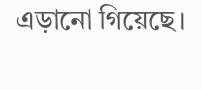এড়ানো গিয়েছে।